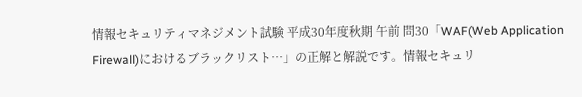情報セキュリティマネジメント試験 平成30年度秋期 午前 問30「WAF(Web Application Firewall)におけるブラックリスト…」の正解と解説です。情報セキュリ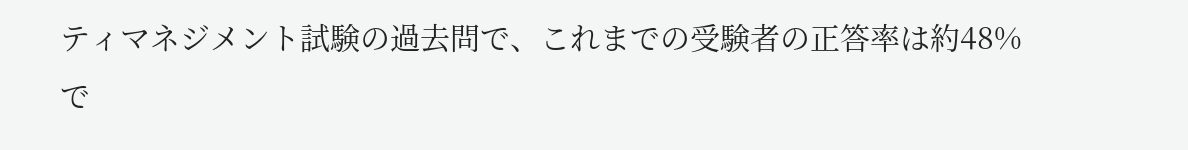ティマネジメント試験の過去問で、これまでの受験者の正答率は約48%で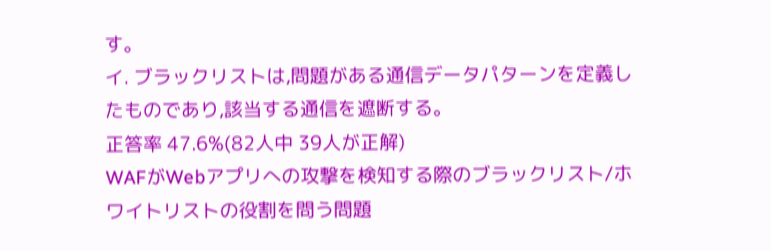す。
イ. ブラックリストは,問題がある通信データパターンを定義したものであり,該当する通信を遮断する。
正答率 47.6%(82人中 39人が正解)
WAFがWebアプリへの攻撃を検知する際のブラックリスト/ホワイトリストの役割を問う問題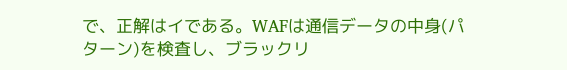で、正解はイである。WAFは通信データの中身(パターン)を検査し、ブラックリ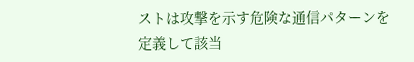ストは攻撃を示す危険な通信パターンを定義して該当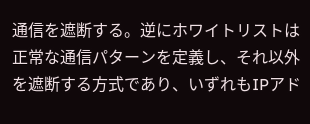通信を遮断する。逆にホワイトリストは正常な通信パターンを定義し、それ以外を遮断する方式であり、いずれもIPアド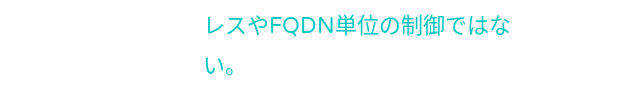レスやFQDN単位の制御ではない。